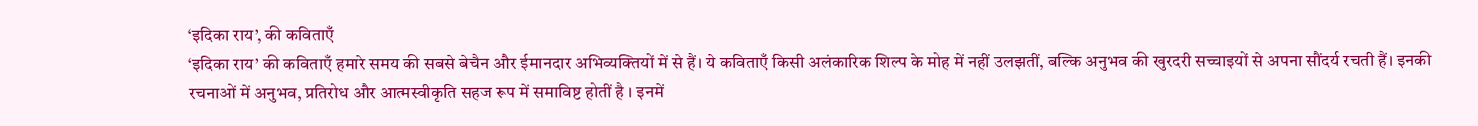‘इदिका राय’, की कविताएँ
‘इदिका राय’ की कविताएँ हमारे समय की सबसे बेचैन और ईमानदार अभिव्यक्तियों में से हैं। ये कविताएँ किसी अलंकारिक शिल्प के मोह में नहीं उलझतीं, बल्कि अनुभव की खुरदरी सच्चाइयों से अपना सौंदर्य रचती हैं। इनकी रचनाओं में अनुभव, प्रतिरोध और आत्मस्वीकृति सहज रूप में समाविष्ट होतीं है । इनमें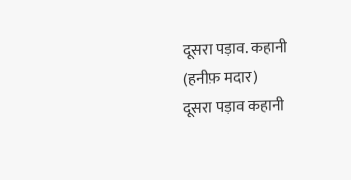दूसरा पड़ाव. कहानी (हनीफ़ मदार)
दूसरा पड़ाव कहानी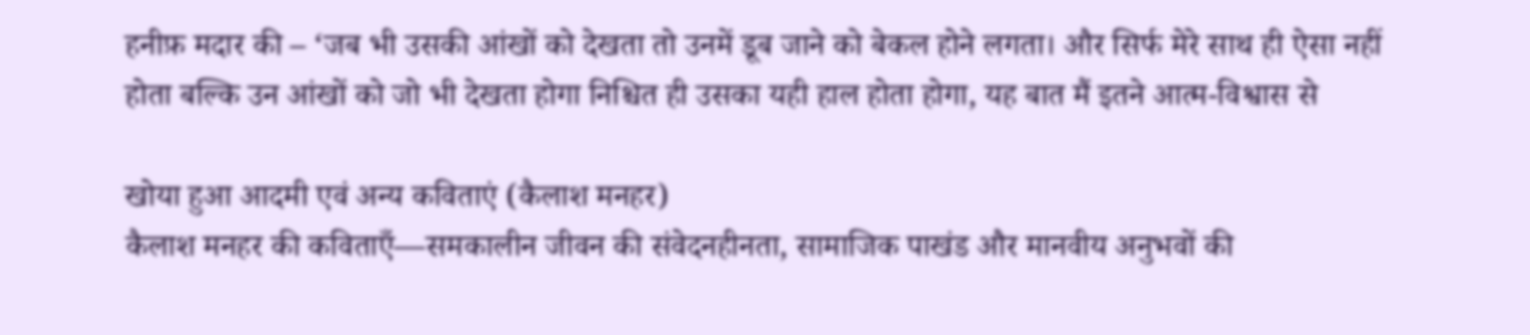हनीफ़ मदार की – ‘जब भी उसकी आंखों को देखता तो उनमें डूब जाने को बेकल होने लगता। और सिर्फ मेरे साथ ही ऐसा नहीं होता बल्कि उन आंखों को जो भी देखता होगा निश्चित ही उसका यही हाल होता होगा, यह बात मैं इतने आत्म-विश्वास से

खोया हुआ आदमी एवं अन्य कविताएं (कैलाश मनहर)
कैलाश मनहर की कविताएँ—समकालीन जीवन की संवेदनहीनता, सामाजिक पाखंड और मानवीय अनुभवों की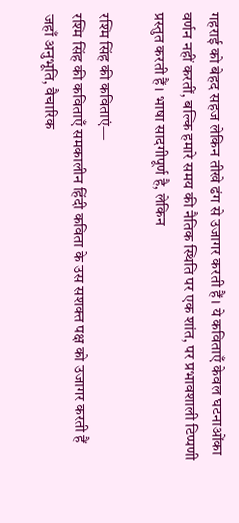गहराई को बेहद सहज लेकिन तीखे ढंग से उजागर करती हैं। ये कविताएँ केवल घटनाओंका वर्णन नहीं करतीं, बल्कि हमारे समय की नैतिक स्थिति पर एक शांत, पर प्रभावशाली टिप्पणी प्रस्तुत करती हैं। भाषा सादगीपूर्ण है, लेकिन

रश्मि सिंह की कविताएं—
रश्मि सिंह की कविताएँ समकालीन हिंदी कविता के उस सशक्त पक्ष को उजागर करती हैं जहाँ अनुभूति, वैचारिक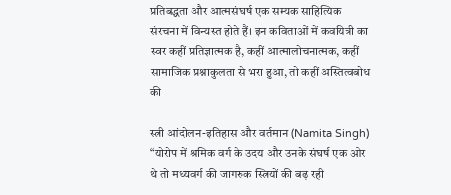प्रतिबद्धता और आत्मसंघर्ष एक सम्यक साहित्यिक संरचना में विन्यस्त होते हैं। इन कविताओं में कवयित्री का स्वर कहीं प्रतिज्ञात्मक है, कहीं आत्मालोचनात्मक, कहीं सामाजिक प्रश्नाकुलता से भरा हुआ, तो कहीं अस्तित्वबोध की

स्त्री आंदोलन-इतिहास और वर्तमान (Namita Singh)
“योरोप में श्रमिक वर्ग के उदय और उनके संघर्ष एक ओर थे तो मध्यवर्ग की जागरुक स्त्रियों की बढ़ रही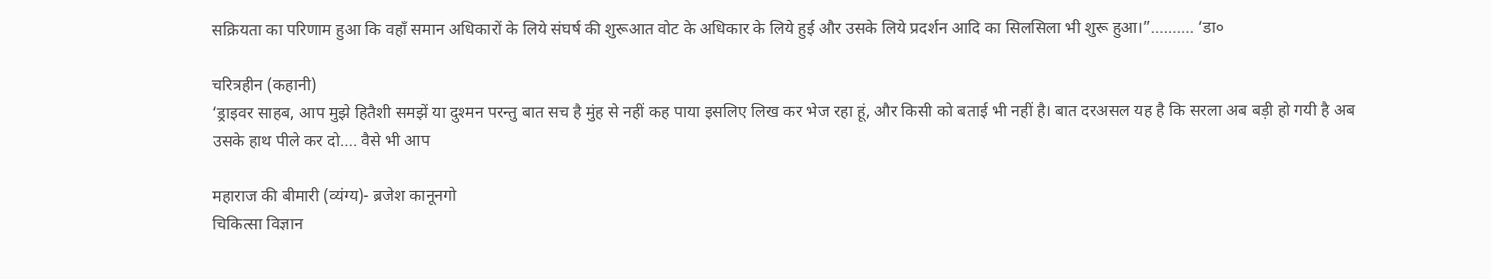सक्रियता का परिणाम हुआ कि वहाँ समान अधिकारों के लिये संघर्ष की शुरूआत वोट के अधिकार के लिये हुई और उसके लिये प्रदर्शन आदि का सिलसिला भी शुरू हुआ।”………. ‘डा०

चरित्रहीन (कहानी)
‘ड्राइवर साहब, आप मुझे हितैशी समझें या दुश्मन परन्तु बात सच है मुंह से नहीं कह पाया इसलिए लिख कर भेज रहा हूं, और किसी को बताई भी नहीं है। बात दरअसल यह है कि सरला अब बड़ी हो गयी है अब उसके हाथ पीले कर दो…. वैसे भी आप

महाराज की बीमारी (व्यंग्य)- ब्रजेश कानूनगो
चिकित्सा विज्ञान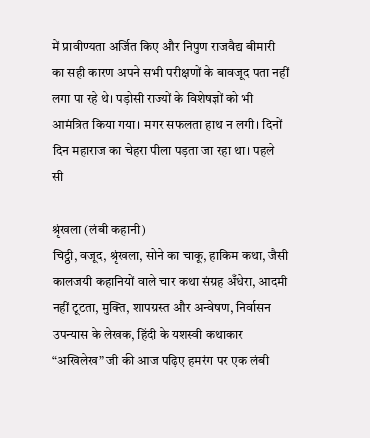में प्रावीण्यता अर्जित किए और निपुण राजवैद्य बीमारी का सही कारण अपने सभी परीक्षणों के बावजूद पता नहीं लगा पा रहे थे। पड़ोसी राज्यों के विशेषज्ञों को भी आमंत्रित किया गया। मगर सफलता हाथ न लगी। दिनों दिन महाराज का चेहरा पीला पड़ता जा रहा था। पहले सी

श्रृंखला (लंबी कहानी)
चिट्ठी, वजूद, श्रृंखला, सोने का चाकू, हाकिम कथा, जैसी कालजयी कहानियों वाले चार कथा संग्रह अँधेरा, आदमी नहीं टूटता, मुक्ति, शापग्रस्त और अन्वेषण, निर्वासन उपन्यास के लेखक, हिंदी के यशस्वी कथाकार “अखिलेख” जी की आज पढ़िए हमरंग पर एक लंबी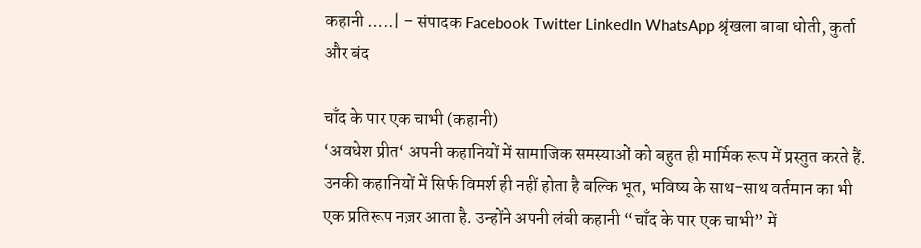कहानी …..| – संपादक Facebook Twitter LinkedIn WhatsApp श्रृंखला बाबा धोती, कुर्ता और बंद

चाँद के पार एक चाभी (कहानी)
‘अवधेश प्रीत‘ अपनी कहानियों में सामाजिक समस्याओं को बहुत ही मार्मिक रूप में प्रस्तुत करते हैं. उनकी कहानियों में सिर्फ विमर्श ही नहीं होता है बल्कि भूत, भविष्य के साथ-साथ वर्तमान का भी एक प्रतिरूप नज़र आता है. उन्होंने अपनी लंबी कहानी “चाँद के पार एक चाभी” में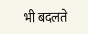भी बदलते